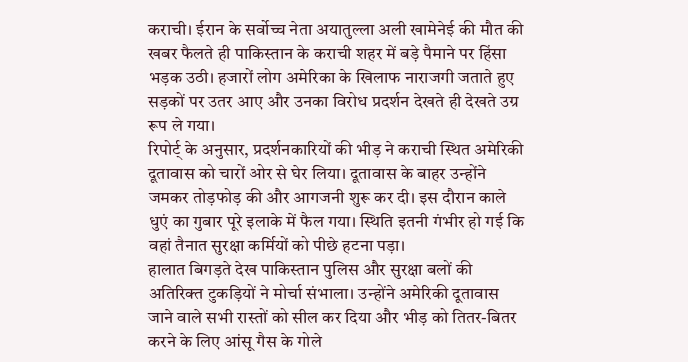कराची। ईरान के सर्वोच्च नेता अयातुल्ला अली खामेनेई की मौत की खबर फैलते ही पाकिस्तान के कराची शहर में बड़े पैमाने पर हिंसा भड़क उठी। हजारों लोग अमेरिका के खिलाफ नाराजगी जताते हुए सड़कों पर उतर आए और उनका विरोध प्रदर्शन देखते ही देखते उग्र रूप ले गया।
रिपोर्ट् के अनुसार, प्रदर्शनकारियों की भीड़ ने कराची स्थित अमेरिकी दूतावास को चारों ओर से घेर लिया। दूतावास के बाहर उन्होंने जमकर तोड़फोड़ की और आगजनी शुरू कर दी। इस दौरान काले धुएं का गुबार पूरे इलाके में फैल गया। स्थिति इतनी गंभीर हो गई कि वहां तैनात सुरक्षा कर्मियों को पीछे हटना पड़ा।
हालात बिगड़ते देख पाकिस्तान पुलिस और सुरक्षा बलों की अतिरिक्त टुकड़ियों ने मोर्चा संभाला। उन्होंने अमेरिकी दूतावास जाने वाले सभी रास्तों को सील कर दिया और भीड़ को तितर-बितर करने के लिए आंसू गैस के गोले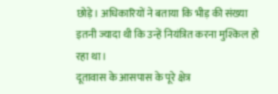छोड़े। अधिकारियों ने बताया कि भीड़ की संख्या इतनी ज्यादा थी कि उन्हें नियंत्रित करना मुश्किल हो रहा था।
दूतावास के आसपास के पूरे क्षेत्र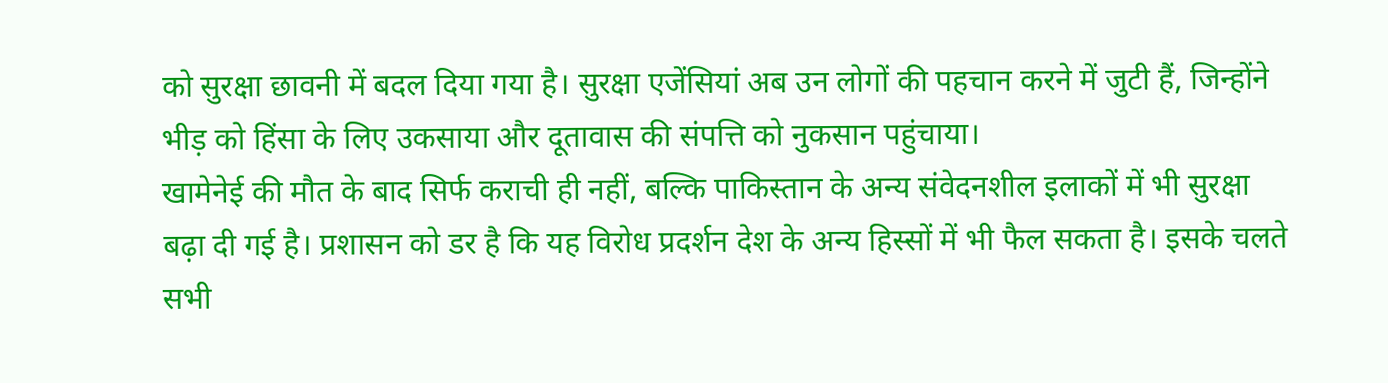को सुरक्षा छावनी में बदल दिया गया है। सुरक्षा एजेंसियां अब उन लोगों की पहचान करने में जुटी हैं, जिन्होंने भीड़ को हिंसा के लिए उकसाया और दूतावास की संपत्ति को नुकसान पहुंचाया।
खामेनेई की मौत के बाद सिर्फ कराची ही नहीं, बल्कि पाकिस्तान के अन्य संवेदनशील इलाकों में भी सुरक्षा बढ़ा दी गई है। प्रशासन को डर है कि यह विरोध प्रदर्शन देश के अन्य हिस्सों में भी फैल सकता है। इसके चलते सभी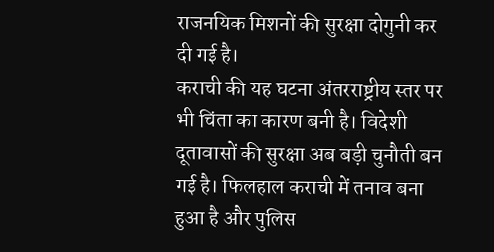राजनयिक मिशनों की सुरक्षा दोगुनी कर दी गई है।
कराची की यह घटना अंतरराष्ट्रीय स्तर पर भी चिंता का कारण बनी है। विदेशी दूतावासों की सुरक्षा अब बड़ी चुनौती बन गई है। फिलहाल कराची में तनाव बना हुआ है और पुलिस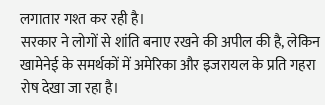लगातार गश्त कर रही है।
सरकार ने लोगों से शांति बनाए रखने की अपील की है, लेकिन खामेनेई के समर्थकों में अमेरिका और इजरायल के प्रति गहरा रोष देखा जा रहा है।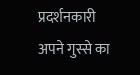प्रदर्शनकारी अपने गुस्से का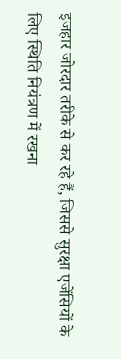इजहार जोरदार तरीके से कर रहे हैं, जिससे सुरक्षा एजेंसियों के लिए स्थिति नियंत्रण में रखना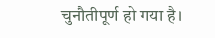चुनौतीपूर्ण हो गया है।